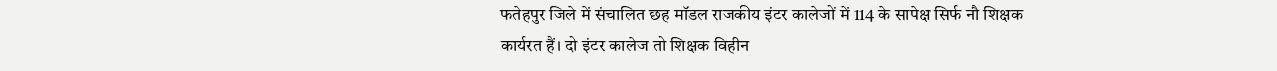फतेहपुर जिले में संचालित छह मॉडल राजकीय इंटर कालेजों में 114 के सापेक्ष सिर्फ नौ शिक्षक कार्यरत हैं। दो इंटर कालेज तो शिक्षक विहीन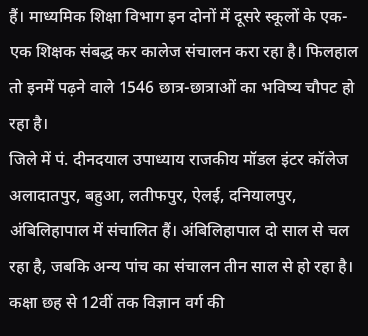हैं। माध्यमिक शिक्षा विभाग इन दोनों में दूसरे स्कूलों के एक-एक शिक्षक संबद्ध कर कालेज संचालन करा रहा है। फिलहाल तो इनमें पढ़ने वाले 1546 छात्र-छात्राओं का भविष्य चौपट हो रहा है।
जिले में पं. दीनदयाल उपाध्याय राजकीय मॉडल इंटर कॉलेज अलादातपुर, बहुआ, लतीफपुर, ऐलई, दनियालपुर, अंबिलिहापाल में संचालित हैं। अंबिलिहापाल दो साल से चल रहा है, जबकि अन्य पांच का संचालन तीन साल से हो रहा है। कक्षा छह से 12वीं तक विज्ञान वर्ग की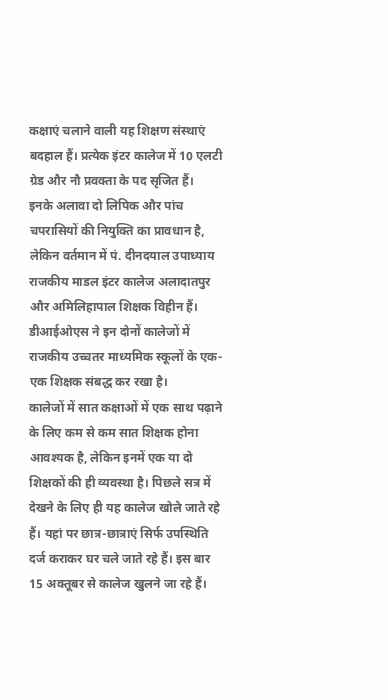कक्षाएं चलाने वाली यह शिक्षण संस्थाएं बदहाल हैं। प्रत्येक इंटर कालेज में 10 एलटी ग्रेड और नौ प्रवक्ता के पद सृजित हैं।
इनके अलावा दो लिपिक और पांच चपरासियों की नियुक्ति का प्रावधान है, लेकिन वर्तमान में पं. दीनदयाल उपाध्याय राजकीय माडल इंटर कालेज अलादातपुर और अमिलिहापाल शिक्षक विहीन हैं। डीआईओएस ने इन दोनों कालेजों में राजकीय उच्चतर माध्यमिक स्कूलों के एक-एक शिक्षक संबद्ध कर रखा है।
कालेजों में सात कक्षाओं में एक साथ पढ़ाने के लिए कम से कम सात शिक्षक होना आवश्यक है, लेकिन इनमें एक या दो शिक्षकों की ही व्यवस्था है। पिछले सत्र में देखने के लिए ही यह कालेज खोले जाते रहे हैं। यहां पर छात्र-छात्राएं सिर्फ उपस्थिति दर्ज कराकर घर चले जाते रहे हैं। इस बार 15 अक्तूबर से कालेज खुलने जा रहे हैं।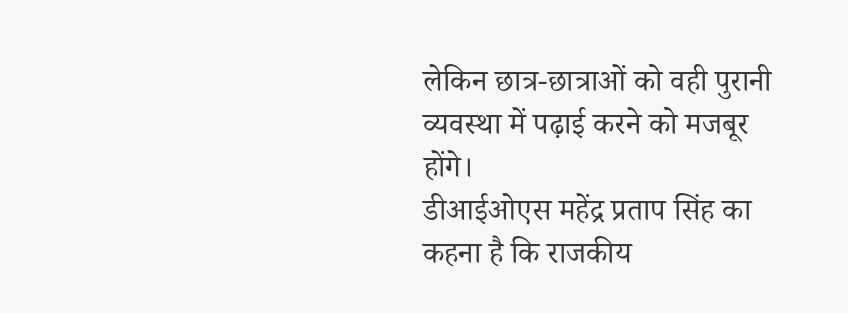लेकिन छात्र-छात्राओं को वही पुरानी व्यवस्था में पढ़ाई करने को मजबूर होंगे।
डीआईओएस महेंद्र प्रताप सिंह का कहना है कि राजकीय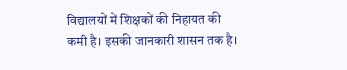विद्यालयों में शिक्षकों की निहायत की कमी है। इसकी जानकारी शासन तक है।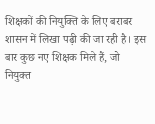शिक्षकों की नियुक्ति के लिए बराबर शासन में लिखा पढ़ी की जा रही है। इस बार कुछ नए शिक्षक मिले हैं, जो नियुक्त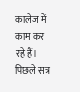कालेज में काम कर रहे हैं। पिछले सत्र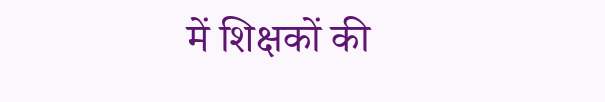में शिक्षकों की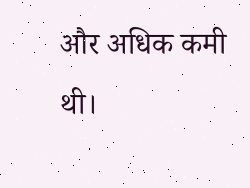और अधिक कमी थी।